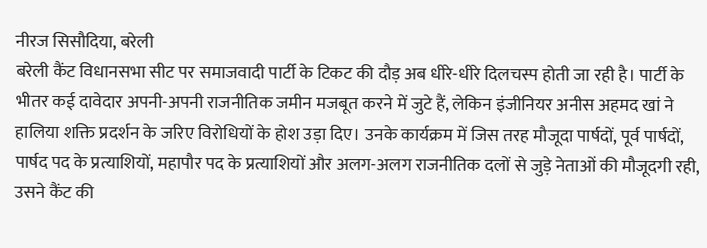नीरज सिसौदिया, बरेली
बरेली कैंट विधानसभा सीट पर समाजवादी पार्टी के टिकट की दौड़ अब धीरे-धीरे दिलचस्प होती जा रही है। पार्टी के भीतर कई दावेदार अपनी-अपनी राजनीतिक जमीन मजबूत करने में जुटे हैं, लेकिन इंजीनियर अनीस अहमद खां ने हालिया शक्ति प्रदर्शन के जरिए विरोधियों के होश उड़ा दिए। उनके कार्यक्रम में जिस तरह मौजूदा पार्षदों, पूर्व पार्षदों, पार्षद पद के प्रत्याशियों, महापौर पद के प्रत्याशियों और अलग-अलग राजनीतिक दलों से जुड़े नेताओं की मौजूदगी रही, उसने कैंट की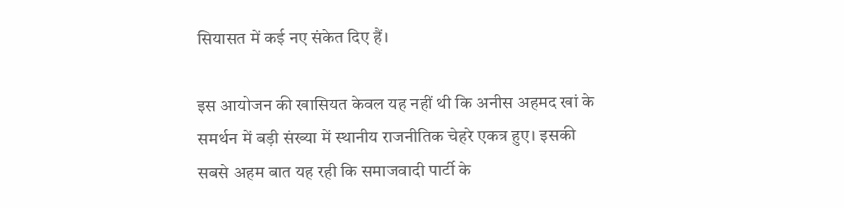सियासत में कई नए संकेत दिए हैं।

इस आयोजन की खासियत केवल यह नहीं थी कि अनीस अहमद खां के समर्थन में बड़ी संख्या में स्थानीय राजनीतिक चेहरे एकत्र हुए। इसकी सबसे अहम बात यह रही कि समाजवादी पार्टी के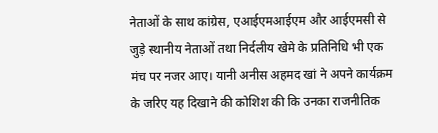नेताओं के साथ कांग्रेस, एआईएमआईएम और आईएमसी से जुड़े स्थानीय नेताओं तथा निर्दलीय खेमे के प्रतिनिधि भी एक मंच पर नजर आए। यानी अनीस अहमद खां ने अपने कार्यक्रम के जरिए यह दिखाने की कोशिश की कि उनका राजनीतिक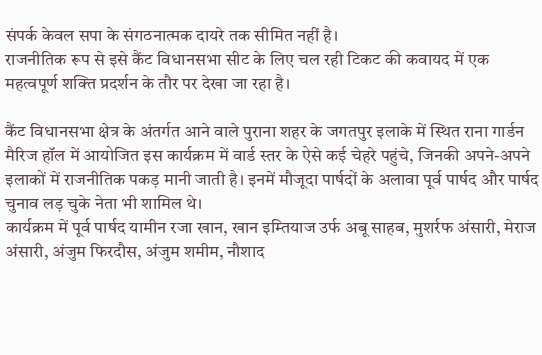संपर्क केवल सपा के संगठनात्मक दायरे तक सीमित नहीं है।
राजनीतिक रूप से इसे कैंट विधानसभा सीट के लिए चल रही टिकट की कवायद में एक महत्वपूर्ण शक्ति प्रदर्शन के तौर पर देखा जा रहा है।

कैंट विधानसभा क्षेत्र के अंतर्गत आने वाले पुराना शहर के जगतपुर इलाके में स्थित राना गार्डन मैरिज हॉल में आयोजित इस कार्यक्रम में वार्ड स्तर के ऐसे कई चेहरे पहुंचे, जिनकी अपने-अपने इलाकों में राजनीतिक पकड़ मानी जाती है। इनमें मौजूदा पार्षदों के अलावा पूर्व पार्षद और पार्षद चुनाव लड़ चुके नेता भी शामिल थे।
कार्यक्रम में पूर्व पार्षद यामीन रजा खान, खान इम्तियाज उर्फ अबू साहब, मुशर्रफ अंसारी, मेराज अंसारी, अंजुम फिरदौस, अंजुम शमीम, नौशाद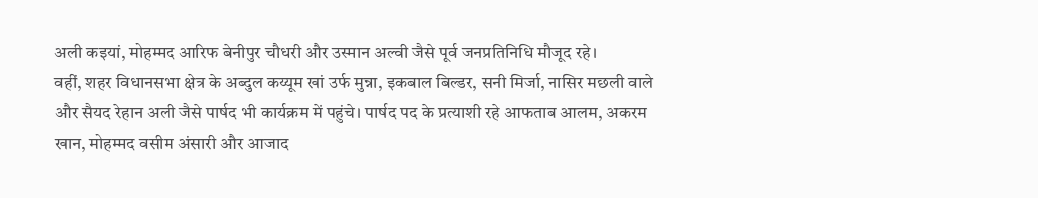अली कइयां, मोहम्मद आरिफ बेनीपुर चौधरी और उस्मान अल्वी जैसे पूर्व जनप्रतिनिधि मौजूद रहे।
वहीं, शहर विधानसभा क्षेत्र के अब्दुल कय्यूम खां उर्फ मुन्ना, इकबाल बिल्डर, सनी मिर्जा, नासिर मछली वाले और सैयद रेहान अली जैसे पार्षद भी कार्यक्रम में पहुंचे। पार्षद पद के प्रत्याशी रहे आफताब आलम, अकरम खान, मोहम्मद वसीम अंसारी और आजाद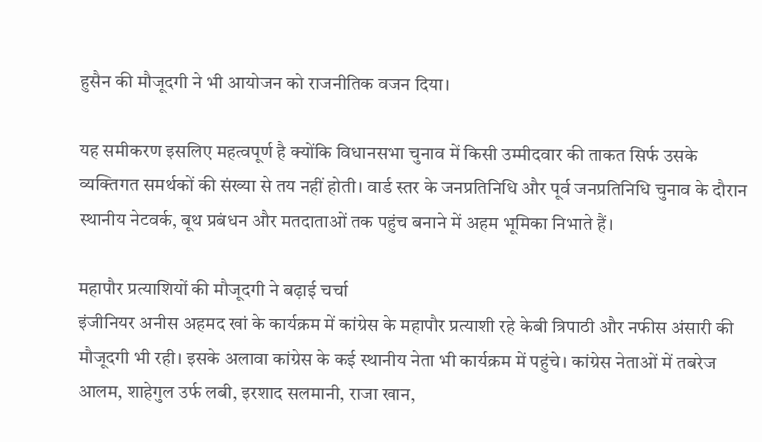हुसैन की मौजूदगी ने भी आयोजन को राजनीतिक वजन दिया।

यह समीकरण इसलिए महत्वपूर्ण है क्योंकि विधानसभा चुनाव में किसी उम्मीदवार की ताकत सिर्फ उसके व्यक्तिगत समर्थकों की संख्या से तय नहीं होती। वार्ड स्तर के जनप्रतिनिधि और पूर्व जनप्रतिनिधि चुनाव के दौरान स्थानीय नेटवर्क, बूथ प्रबंधन और मतदाताओं तक पहुंच बनाने में अहम भूमिका निभाते हैं।

महापौर प्रत्याशियों की मौजूदगी ने बढ़ाई चर्चा
इंजीनियर अनीस अहमद खां के कार्यक्रम में कांग्रेस के महापौर प्रत्याशी रहे केबी त्रिपाठी और नफीस अंसारी की मौजूदगी भी रही। इसके अलावा कांग्रेस के कई स्थानीय नेता भी कार्यक्रम में पहुंचे। कांग्रेस नेताओं में तबरेज आलम, शाहेगुल उर्फ लबी, इरशाद सलमानी, राजा खान,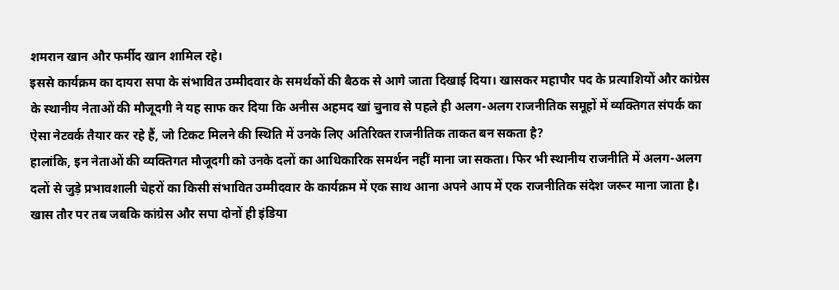शमरान खान और फर्मीद खान शामिल रहे।
इससे कार्यक्रम का दायरा सपा के संभावित उम्मीदवार के समर्थकों की बैठक से आगे जाता दिखाई दिया। खासकर महापौर पद के प्रत्याशियों और कांग्रेस के स्थानीय नेताओं की मौजूदगी ने यह साफ कर दिया कि अनीस अहमद खां चुनाव से पहले ही अलग-अलग राजनीतिक समूहों में व्यक्तिगत संपर्क का ऐसा नेटवर्क तैयार कर रहे हैं, जो टिकट मिलने की स्थिति में उनके लिए अतिरिक्त राजनीतिक ताकत बन सकता है?
हालांकि, इन नेताओं की व्यक्तिगत मौजूदगी को उनके दलों का आधिकारिक समर्थन नहीं माना जा सकता। फिर भी स्थानीय राजनीति में अलग-अलग दलों से जुड़े प्रभावशाली चेहरों का किसी संभावित उम्मीदवार के कार्यक्रम में एक साथ आना अपने आप में एक राजनीतिक संदेश जरूर माना जाता है। खास तौर पर तब जबकि कांग्रेस और सपा दोनों ही इंडिया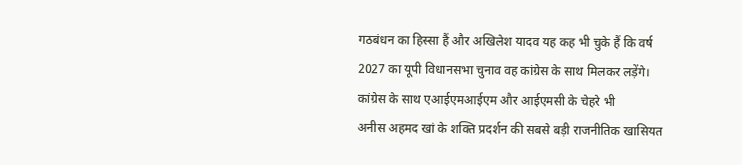गठबंधन का हिस्सा हैं और अखिलेश यादव यह कह भी चुके हैं कि वर्ष 2027 का यूपी विधानसभा चुनाव वह कांग्रेस के साथ मिलकर लड़ेंगे।
कांग्रेस के साथ एआईएमआईएम और आईएमसी के चेहरे भी
अनीस अहमद खां के शक्ति प्रदर्शन की सबसे बड़ी राजनीतिक खासियत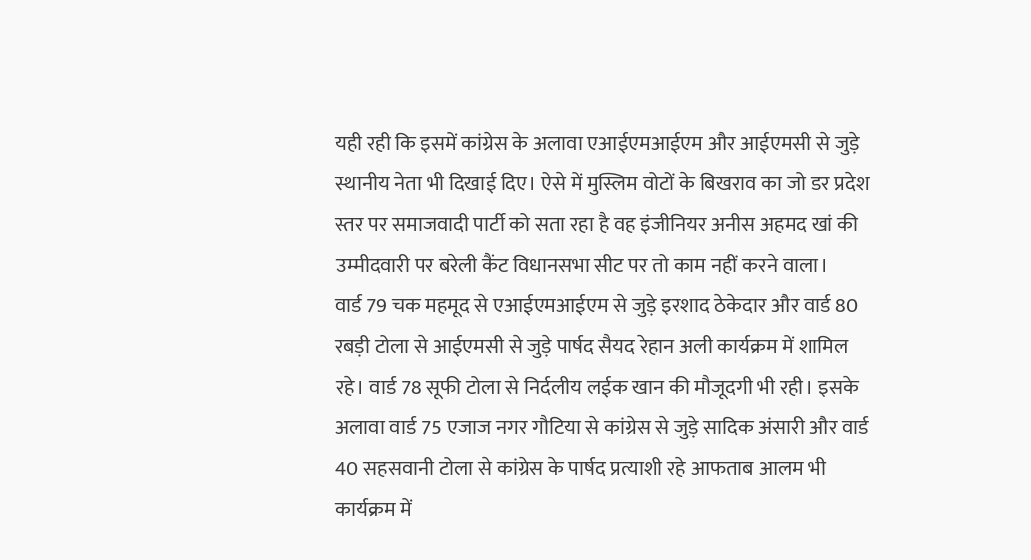यही रही कि इसमें कांग्रेस के अलावा एआईएमआईएम और आईएमसी से जुड़े स्थानीय नेता भी दिखाई दिए। ऐसे में मुस्लिम वोटों के बिखराव का जो डर प्रदेश स्तर पर समाजवादी पार्टी को सता रहा है वह इंजीनियर अनीस अहमद खां की उम्मीदवारी पर बरेली कैंट विधानसभा सीट पर तो काम नहीं करने वाला।
वार्ड 79 चक महमूद से एआईएमआईएम से जुड़े इरशाद ठेकेदार और वार्ड 80 रबड़ी टोला से आईएमसी से जुड़े पार्षद सैयद रेहान अली कार्यक्रम में शामिल रहे। वार्ड 78 सूफी टोला से निर्दलीय लईक खान की मौजूदगी भी रही। इसके अलावा वार्ड 75 एजाज नगर गौटिया से कांग्रेस से जुड़े सादिक अंसारी और वार्ड 40 सहसवानी टोला से कांग्रेस के पार्षद प्रत्याशी रहे आफताब आलम भी कार्यक्रम में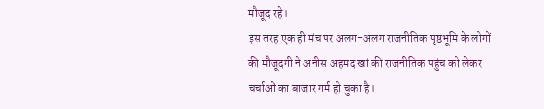मौजूद रहे।
इस तरह एक ही मंच पर अलग-अलग राजनीतिक पृष्ठभूमि के लोगों की मौजूदगी ने अनीस अहमद खां की राजनीतिक पहुंच को लेकर चर्चाओं का बाजार गर्म हो चुका है।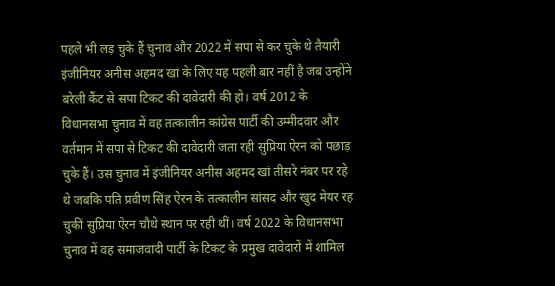पहले भी लड़ चुके हैं चुनाव और 2022 में सपा से कर चुके थे तैयारी
इंजीनियर अनीस अहमद खां के लिए यह पहली बार नहीं है जब उन्होंने बरेली कैंट से सपा टिकट की दावेदारी की हो। वर्ष 2012 के विधानसभा चुनाव में वह तत्कालीन कांग्रेस पार्टी की उम्मीदवार और वर्तमान में सपा से टिकट की दावेदारी जता रही सुप्रिया ऐरन को पछाड़ चुके हैं। उस चुनाव में इंजीनियर अनीस अहमद खां तीसरे नंबर पर रहे थे जबकि पति प्रवीण सिंह ऐरन के तत्कालीन सांसद और खुद मेयर रह चुकीं सुप्रिया ऐरन चौथे स्थान पर रही थीं। वर्ष 2022 के विधानसभा चुनाव में वह समाजवादी पार्टी के टिकट के प्रमुख दावेदारों में शामिल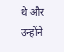थे और उन्होंने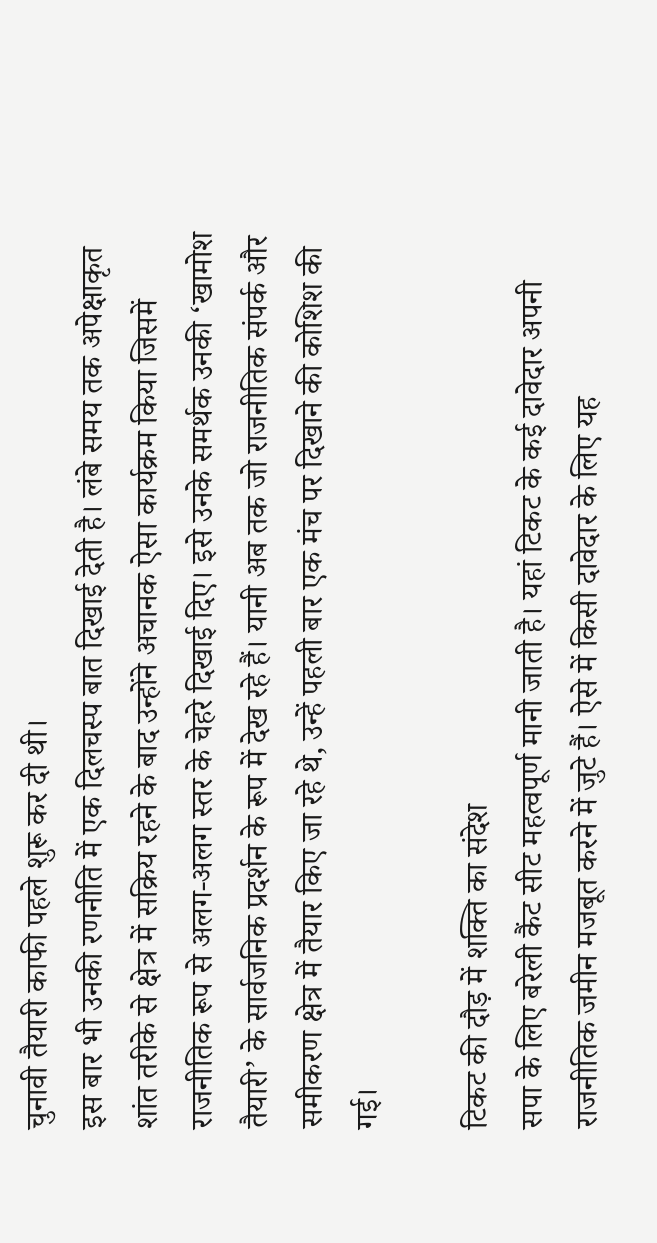चुनावी तैयारी काफी पहले शुरू कर दी थी।
इस बार भी उनकी रणनीति में एक दिलचस्प बात दिखाई देती है। लंबे समय तक अपेक्षाकृत शांत तरीके से क्षेत्र में सक्रिय रहने के बाद उन्होंने अचानक ऐसा कार्यक्रम किया जिसमें राजनीतिक रूप से अलग-अलग स्तर के चेहरे दिखाई दिए। इसे उनके समर्थक उनकी ‘खामोश तैयारी’ के सार्वजनिक प्रदर्शन के रूप में देख रहे हैं। यानी अब तक जो राजनीतिक संपर्क और समीकरण क्षेत्र में तैयार किए जा रहे थे, उन्हें पहली बार एक मंच पर दिखाने की कोशिश की गई।

टिकट की दौड़ में शक्ति का संदेश
सपा के लिए बरेली कैंट सीट महत्वपूर्ण मानी जाती है। यहां टिकट के कई दावेदार अपनी राजनीतिक जमीन मजबूत करने में जुटे हैं। ऐसे में किसी दावेदार के लिए यह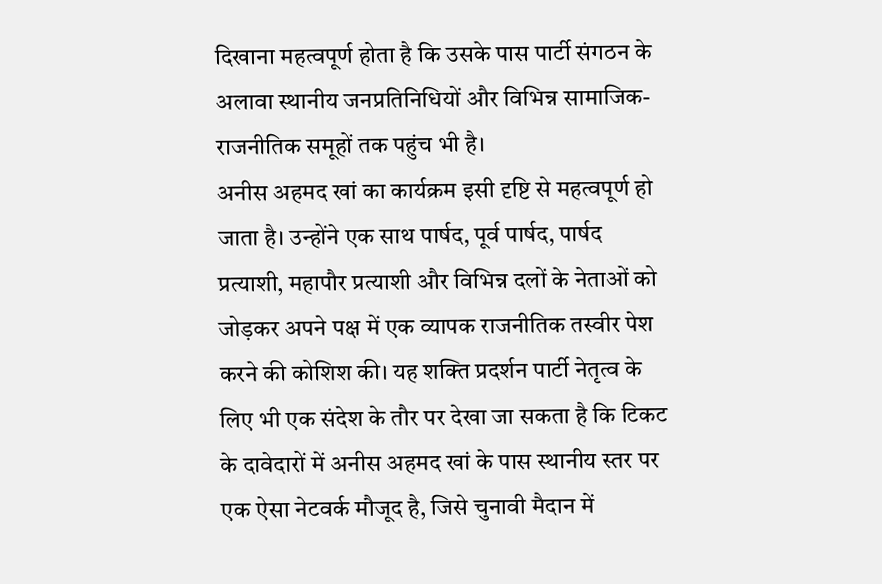दिखाना महत्वपूर्ण होता है कि उसके पास पार्टी संगठन के अलावा स्थानीय जनप्रतिनिधियों और विभिन्न सामाजिक-राजनीतिक समूहों तक पहुंच भी है।
अनीस अहमद खां का कार्यक्रम इसी दृष्टि से महत्वपूर्ण हो जाता है। उन्होंने एक साथ पार्षद, पूर्व पार्षद, पार्षद प्रत्याशी, महापौर प्रत्याशी और विभिन्न दलों के नेताओं को जोड़कर अपने पक्ष में एक व्यापक राजनीतिक तस्वीर पेश करने की कोशिश की। यह शक्ति प्रदर्शन पार्टी नेतृत्व के लिए भी एक संदेश के तौर पर देखा जा सकता है कि टिकट के दावेदारों में अनीस अहमद खां के पास स्थानीय स्तर पर एक ऐसा नेटवर्क मौजूद है, जिसे चुनावी मैदान में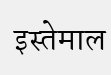इस्तेमाल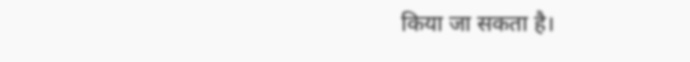किया जा सकता है।